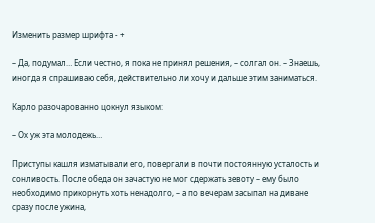Изменить размер шрифта - +

– Да, подумал… Если честно, я пока не принял решения, – солгал он. – Знаешь, иногда я спрашиваю себя, действительно ли хочу и дальше этим заниматься.

Карло разочарованно цокнул языком:

– Ох уж эта молодежь…

Приступы кашля изматывали его, повергали в почти постоянную усталость и сонливость. После обеда он зачастую не мог сдержать зевоту – ему было необходимо прикорнуть хоть ненадолго, – а по вечерам засыпал на диване сразу после ужина,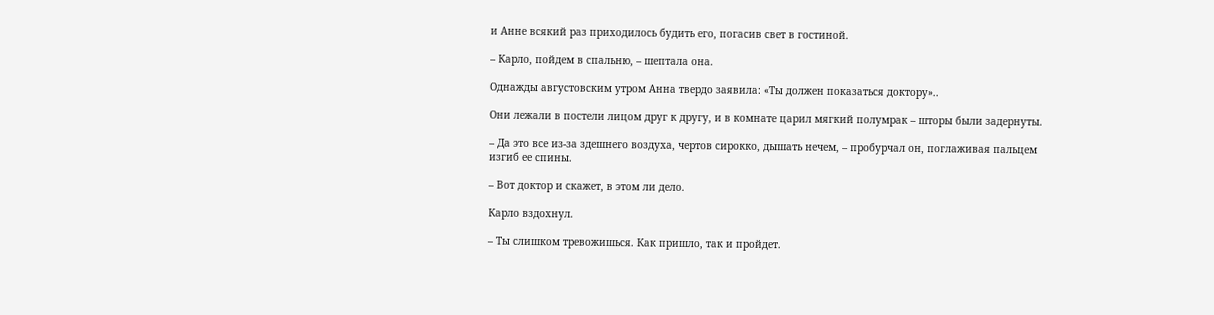и Анне всякий раз приходилось будить его, погасив свет в гостиной.

– Карло, пойдем в спальню, – шептала она.

Однажды августовским утром Анна твердо заявила: «Ты должен показаться доктору»..

Они лежали в постели лицом друг к другу, и в комнате царил мягкий полумрак – шторы были задернуты.

– Да это все из-за здешнего воздуха, чертов сирокко, дышать нечем, – пробурчал он, поглаживая пальцем изгиб ее спины.

– Вот доктор и скажет, в этом ли дело.

Карло вздохнул.

– Ты слишком тревожишься. Как пришло, так и пройдет.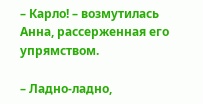– Карло! – возмутилась Анна, рассерженная его упрямством.

– Ладно-ладно,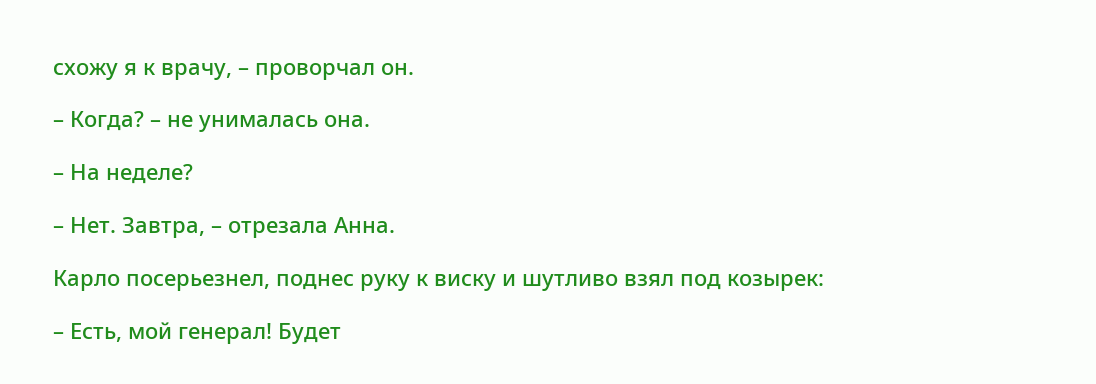схожу я к врачу, – проворчал он.

– Когда? – не унималась она.

– На неделе?

– Нет. Завтра, – отрезала Анна.

Карло посерьезнел, поднес руку к виску и шутливо взял под козырек:

– Есть, мой генерал! Будет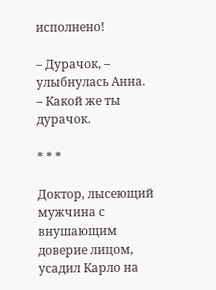исполнено!

– Дурачок, – улыбнулась Анна. – Какой же ты дурачок.

* * *

Доктор, лысеющий мужчина с внушающим доверие лицом, усадил Карло на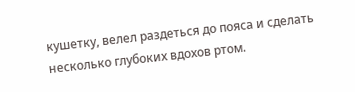кушетку, велел раздеться до пояса и сделать несколько глубоких вдохов ртом.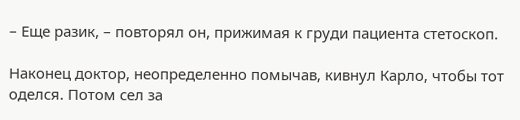– Еще разик, – повторял он, прижимая к груди пациента стетоскоп.

Наконец доктор, неопределенно помычав, кивнул Карло, чтобы тот оделся. Потом сел за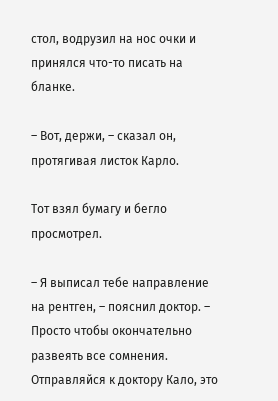стол, водрузил на нос очки и принялся что-то писать на бланке.

– Вот, держи, – сказал он, протягивая листок Карло.

Тот взял бумагу и бегло просмотрел.

– Я выписал тебе направление на рентген, – пояснил доктор. – Просто чтобы окончательно развеять все сомнения. Отправляйся к доктору Кало, это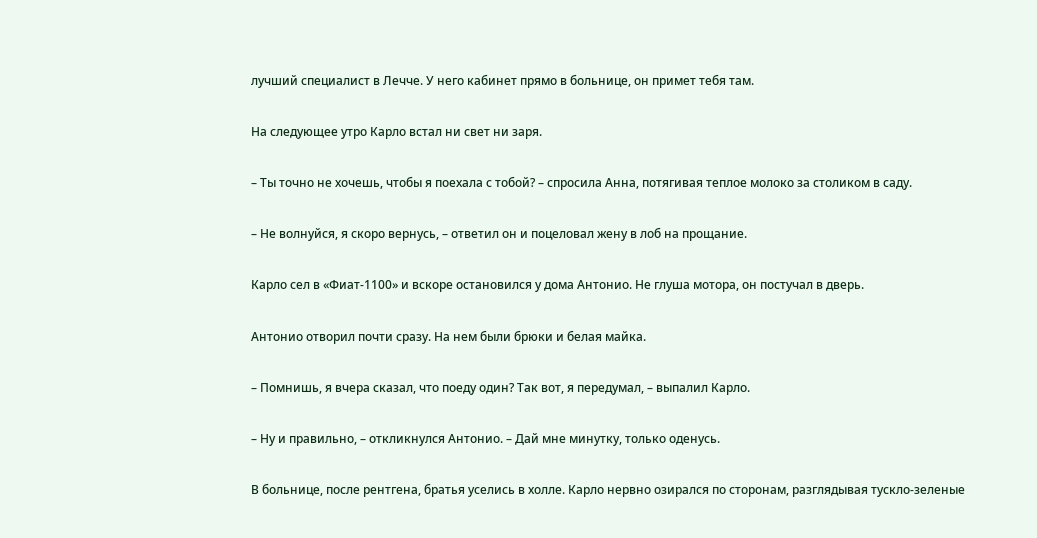лучший специалист в Лечче. У него кабинет прямо в больнице, он примет тебя там.

На следующее утро Карло встал ни свет ни заря.

– Ты точно не хочешь, чтобы я поехала с тобой? – спросила Анна, потягивая теплое молоко за столиком в саду.

– Не волнуйся, я скоро вернусь, – ответил он и поцеловал жену в лоб на прощание.

Карло сел в «Фиат-1100» и вскоре остановился у дома Антонио. Не глуша мотора, он постучал в дверь.

Антонио отворил почти сразу. На нем были брюки и белая майка.

– Помнишь, я вчера сказал, что поеду один? Так вот, я передумал, – выпалил Карло.

– Ну и правильно, – откликнулся Антонио. – Дай мне минутку, только оденусь.

В больнице, после рентгена, братья уселись в холле. Карло нервно озирался по сторонам, разглядывая тускло-зеленые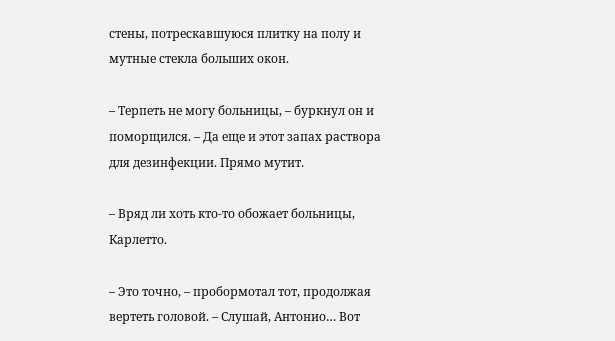стены, потрескавшуюся плитку на полу и мутные стекла больших окон.

– Терпеть не могу больницы, – буркнул он и поморщился. – Да еще и этот запах раствора для дезинфекции. Прямо мутит.

– Вряд ли хоть кто-то обожает больницы, Карлетто.

– Это точно, – пробормотал тот, продолжая вертеть головой. – Слушай, Антонио… Вот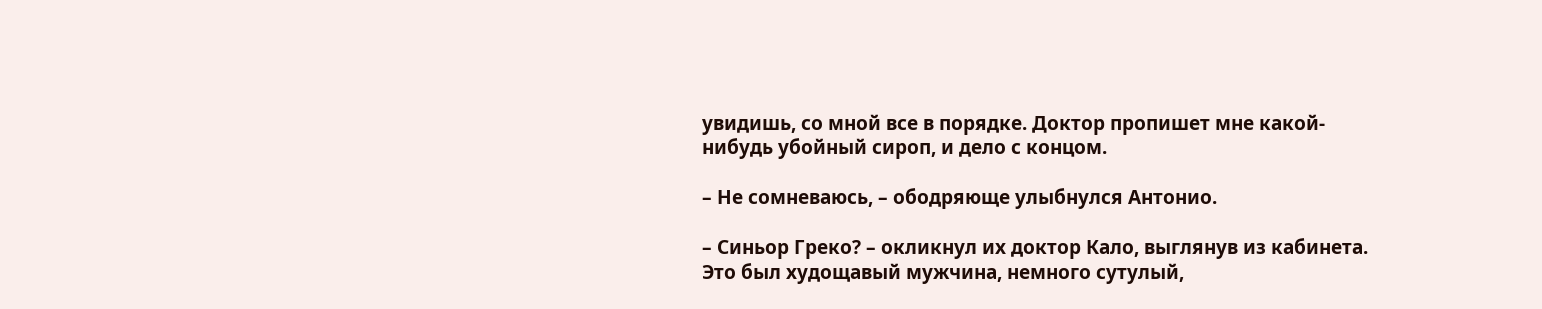увидишь, со мной все в порядке. Доктор пропишет мне какой-нибудь убойный сироп, и дело с концом.

– Не сомневаюсь, – ободряюще улыбнулся Антонио.

– Синьор Греко? – окликнул их доктор Кало, выглянув из кабинета. Это был худощавый мужчина, немного сутулый,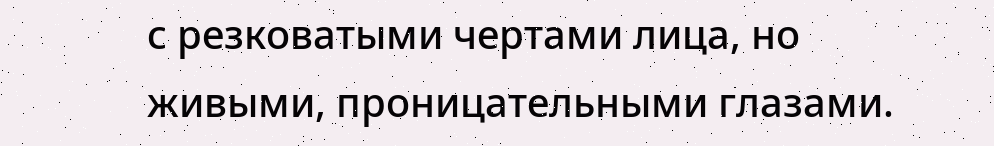с резковатыми чертами лица, но живыми, проницательными глазами.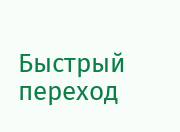Быстрый переход